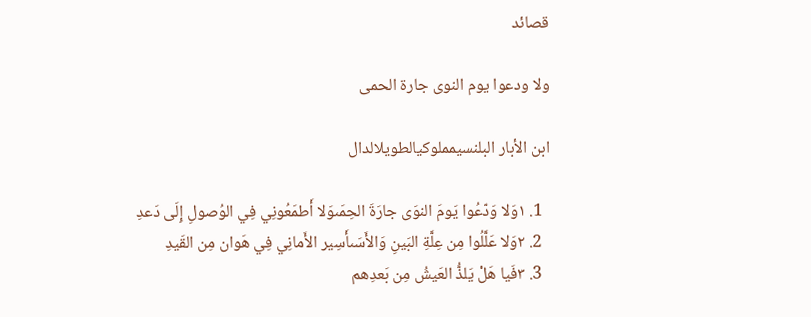قصائد

ولا ودعوا يوم النوى جارة الحمى

ابن الأبار البلنسيمملوكيالطويلالدال

  1. ١وَلا وَدّعُوا يَومَ النوَى جارَةَ الحِمَىوَلا أَطمَعُونِي فِي الوُصولِ إِلَى دَعدِ
  2. ٢وَلا عَلَّلُوا مِن عِلَّةِ البَينِ وَالأَسَىأَسِير الأَمانِي فِي هَوان مِن القَيدِ
  3. ٣فَيا هَلْ يَلذُّ العَيشُ مِن بَعدِهم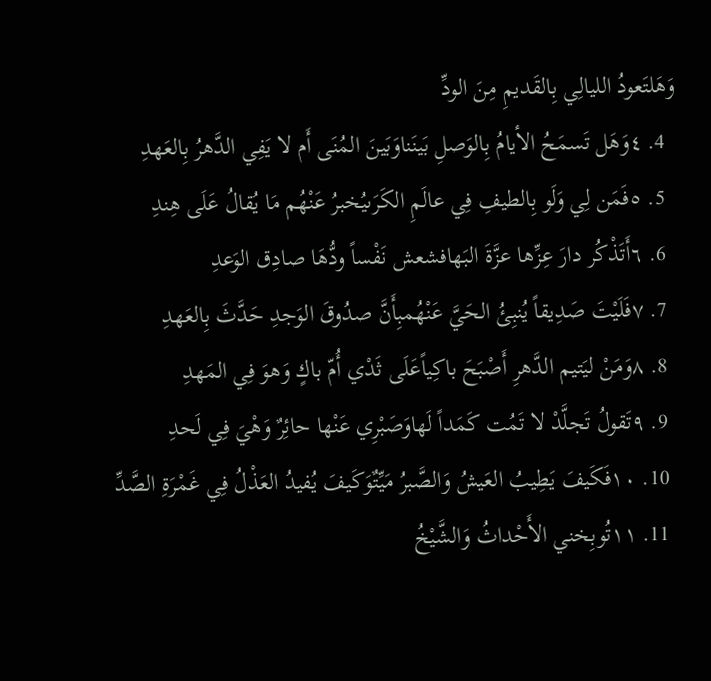وَهَلتَعودُ الليالِي بِالقَديمِ مِنَ الودِّ
  4. ٤وَهَل تَسمَحُ الأيامُ بِالوَصلِ بَينَناوَبَينَ المُنَى أَم لا يَفِي الدَّهرُ بِالعَهدِ
  5. ٥فَمَن لِي وَلَو بِالطيفِ فِي عالَمِ الكَرَىيُخبرُ عَنْهُم مَا يُقالُ عَلَى هِندِ
  6. ٦أَتَذْكُر دارَ عِزِّها عزَّةَ البَهافشعش نَفْساً ودُّهَا صادِق الوَعدِ
  7. ٧فَلَيْتَ صَدِيقاً يُنبِئُ الحَيَّ عَنْهُمبِأَنَّ صدُوقَ الوَجدِ حَدَّثَ بِالعَهدِ
  8. ٨وَمَنْ ليَتيم الدَّهرِ أَصْبَحَ باكِياًعَلَى ثَدْي أُمّ باكٍ وَهوَ فِي المَهدِ
  9. ٩تَقولُ تَجلَّدْ لا تَمُت كَمَداً لَهاوَصَبْرِي عَنْها حائِرٌ وَهْيَ فِي لَحدِ
  10. ١٠فَكَيفَ يَطِيبُ العَيشُ وَالصَّبرُ مَيِّتٌوَكَيفَ يُفيدُ العَذْلُ فِي غَمْرَةِ الصَّدِّ
  11. ١١تُوبِخني الأَحْداثُ وَالشَّيْخُ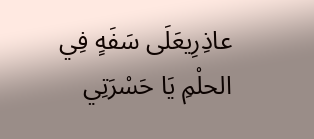عاذِرِيعَلَى سَفَهٍ فِي الحلْمِ يَا حَسْرَتِي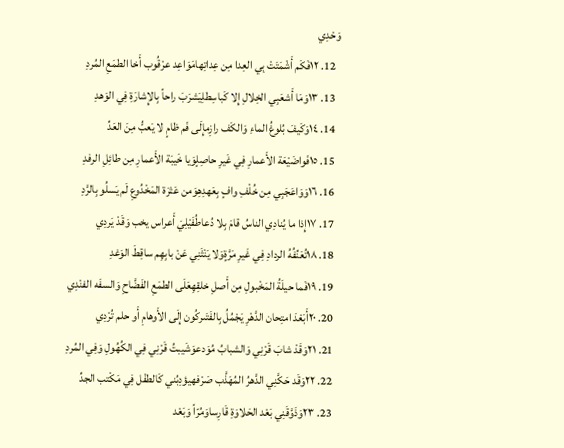وَحْدِي
  12. ١٢فَكَم أَشْمَتَتْ بِي العِدا مِن عِداتِهامَوَاعِد عرْقُوب أَخا الطمَعِ المُردِ
  13. ١٣وَمَا أَشعَبِي الخِلالِ إِلا كَباسِطلِيَشرَبَ راحاً بِالإِشارَةِ فِي الوَهدِ
  14. ١٤وَكَيفَ بُلوغُ الماءِ وَالكَف رازِمإِلَى فَم ظامٍ لا يَعبُّ مِنَ العَدِّ
  15. ١٥فَواضَيْعَة الأَعمارِ فِي غَيرِ حاصِلٍوَيا خَيبَة الأَعمارِ مِن طائِلِ الرفدِ
  16. ١٦وَوَاعَجَبِي مِن خُلْفِ وافٍ بِعَهدِهِوَمن عَثرَة المَخْدُوعِ لَم يَسلُو بِالرَّدِ
  17. ١٧إِذا ما يُنادِي الناسُ قامَ بِلا دُعاطُفَيْلِيَ أَعراس يخب وَقَدْ يَردِي
  18. ١٨تُعَنِّفُهُ الردادِ فِي غَيرِ مَرَّةٍوَلا يَنْثَنِي عَنْ بابِهِم ساقِطَ الوَغدِ
  19. ١٩فَما حيلَةُ المَخْبولِ مِن أَصلِ خلقِهِعَلَى الطمَعِ الفَضَّاحِ وَالسفَه الفنْدِي
  20. ٢٠أَبَعْدَ امتِحان الدَّهْرِ يَجْمُلُ بِالفَتَىركُون إِلَى الأَوهامِ أَو حلم تُرْدِي
  21. ٢١وَقَدْ شابَ قَرْنِي وَالشبابُ مُوَدعوَشَيبتُ قَرْنِي فِي الكُهُولِ وَفِي المُردِ
  22. ٢٢وَقَد حَكَّنِي الدَّهرُ المُهَذَّب صَرْفهيؤدِبُني كَالطفْل فِي مَكْتب الجدِّ
  23. ٢٣وَذَوَّقَنِي بَعْد الحَلاوَةِ قَارِساوَمُرّاً وَبَعْد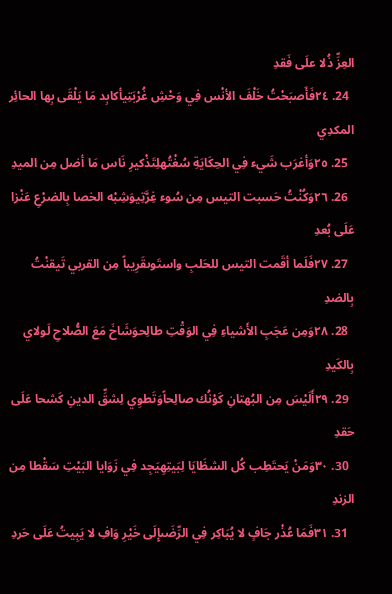العِزِّ ذُلا علَى فَقدِ
  24. ٢٤فَأَصبَحْتُ خَلْفَ الأنْس فِي وَحْشِ غُرْبَتِيأكابِد مَا يَلْقَى بِها الحائِر المكدِي
  25. ٢٥وَأغرَب شَيء فِي الحِكَايَةِ سُغْتُهلِتَذْكيرِ نَاس مَا أضل مِن الميدِ
  26. ٢٦وَكُنْتُ حَسبت التيس مِن سُوء غِرَّتِيوَشِبْه الخصا بِالضرْعِ عَنْزا عَلَى بُعدِ
  27. ٢٧فَلَما أقَمت التيس للحَلبِ واستَوىقَرِيباً مِن القربي تَيقنْتُ بِالضدِ
  28. ٢٨وَمِن عَجَبِ الأَشياءِ فِي الوَقْتِ طالِحوَشَاخَ مَعَ الصُّلاحِ لَولاي بِالكَيدِ
  29. ٢٩أَلَيْسَ مِن البُهتانِ كَوْنُك صالِحاًوَتَطوِي لِشقِّ الدينِ كَشحا عَلَى حَقدِ
  30. ٣٠وَمَنْ يَحتَطِب كُل الشظَايَا لِبَيتِهِيَجِد فِي زَوَايا البَيْتِ سَقْطا مِن الزندِ
  31. ٣١فَمَا عُذْر جَافٍ لا يُبَاكِر فِي الرِّضَىإِلَى خَيْرِ وَافِ لا يَبِيتُ عَلَى حَردِ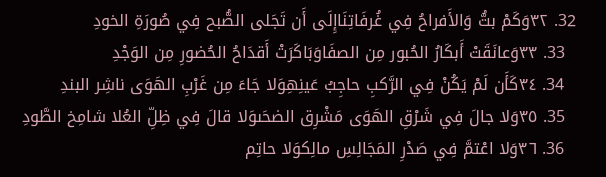32. ٣٢وَكَمْ بتُّ وَالأَفراحُ فِي غُرفَاتِنَاإِلَى أَن تَجَلى الصُّبح فِي صُورَةِ الخودِ
  33. ٣٣وَعانَقَتْ أَبكَارُ الحُبور مِن الصفَاوَبَاكَرَتْ أَقدَاحُ الحُضورِ مِن الوَجْدِ
  34. ٣٤كَأَن لَمْ يَكُنْ فِي الرَّكبِ حاجِبُ عَينِهِوَلا جَاءَ مِن غَرْبِ الهَوَى ناشِر البندِ
  35. ٣٥وَلا جالَ فِي شَرْقِ الهَوَى مَشْرِق الضحَىوَلا قالَ فِي ظِلِّ العُلا شامِخ الطَّودِ
  36. ٣٦وَلا اعْتمَّ فِي صَدْرِ المَجَالِسِ مالِكوَلا حاتِم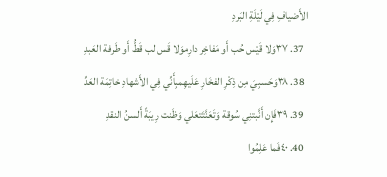الأَضيافِ فِي لَيْلَةِ البَردِ
  37. ٣٧وَلا قَيْس حُب أَو مَفاخِر دارِموَلا قَس لب قَطُّ أَو طَرفة العَبدِ
  38. ٣٨وَحَسبِيَ مِن ذِكْرِ الفخَارِ عَلَيهِمبِأَنِّي فِي الأَشهادِ خاتِمَة العَدِّ
  39. ٣٩فَإِن أَنَّبتنِي سُوقة وَتَعَنَّتَتعَلي وَظَنت رِيبَةً أَلسنُ النقدِ
  40. ٤٠فَما عَلِمُوا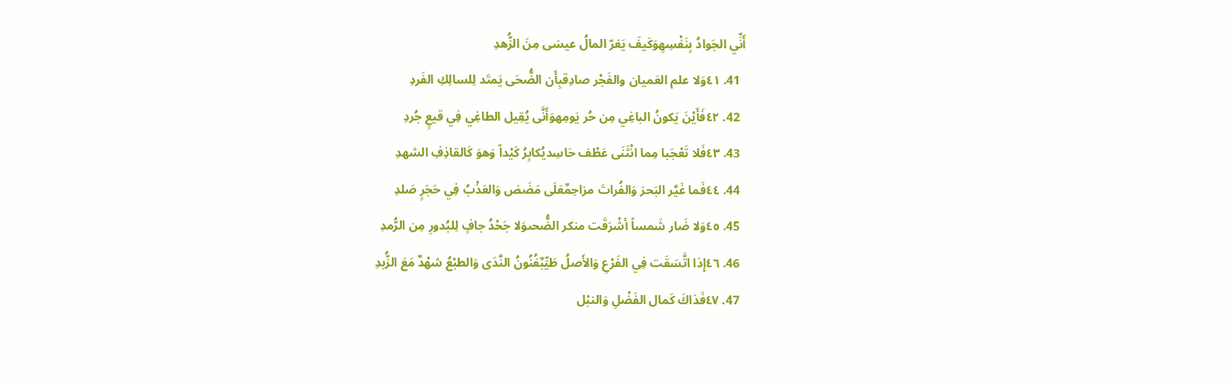أَنِّي الجَوادُ بِنَفْسِهِوَكَيفَ يَغرّ المالُ عيسَى مِنَ الزُّهدِ
  41. ٤١وَلا علم العَميان والفَجْر صادِقبِأَن الضُّحَى يَمتَد لِلسالِكِ الفَردِ
  42. ٤٢فَأَيْنَ يَكونُ الباغِي مِن حُر يَومِهوَأَنَّى يُقِيل الطاغِي فِي قيعٍ جُردِ
  43. ٤٣فَلا تَعْجَبا مِما انْثَنَى عَطْف حَاسِديُكابِرُ كَيْداً وَهوَ كَالقاذِفِ الشهدِ
  44. ٤٤فَما غَيَّر البَحرَ وَالفُراتَ مزاحِمٌعَلَى مَضَض وَالعَذْبُ فِي حَجَرٍ صَلدِ
  45. ٤٥وَلا ضَار شَمساً أشْرَقَت منكر الضُّحىوَلا جَحْدُ جافٍ لِلبُدورِ مِن الرُّمدِ
  46. ٤٦إِذا اتَّسَقَت فِي الفَرْعِ وَالأَصلُ طَيِّبٌفُنُونُ النَّدَى وَالطبْعُ شهْدٌ مَعَ الزُّبدِ
  47. ٤٧فَذاكَ كَمال الفَضْلِ وَالنبْل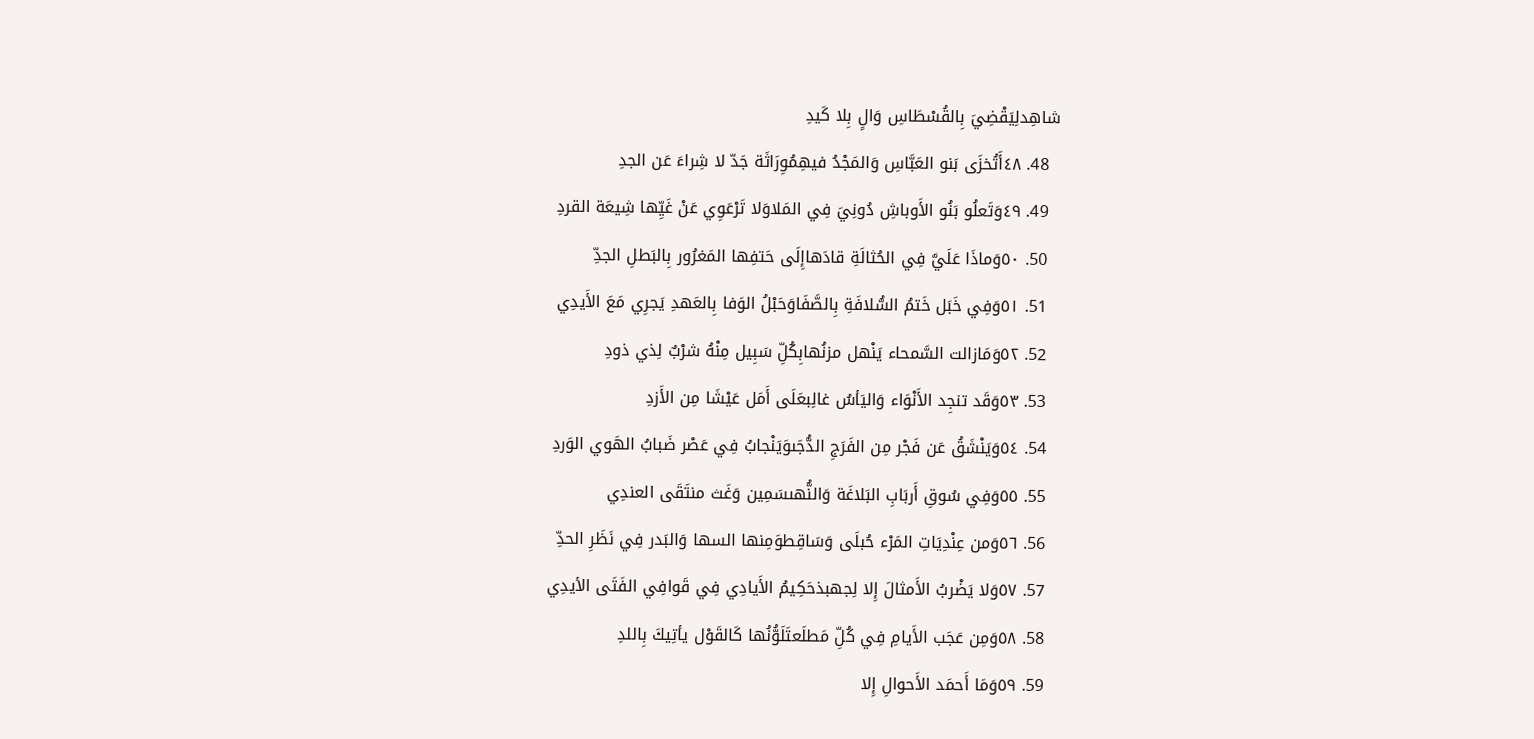شاهِدلِيَقْضِيَ بِالقُسْطَاسِ وَالٍ بِلا كَيدِ
  48. ٤٨أَتُخزَى بَنو العَبَّاسِ وَالمَجْدُ فيهِمُوِرَاثَة جَدّ لا شِراءَ عَن الجدِ
  49. ٤٩وَتَعلُو بَنُو الأَوباشِ دُونِيَ فِي المَلاوَلا تَرْعَوِي عَنْ غَيِّها شِيعَة القردِ
  50. ٥٠وَماذَا عَلَيَّ فِي الحُثالَةِ قادَهاإِلَى حَتفِها المَغرُور بِالبَطلِ الجدِّ
  51. ٥١وَفِي خَبَل خَتمُ السُّلافَةِ بِالصَّفَاوَحَبْلُ الوَفا بِالعَهدِ يَجرِي مَعَ الأَيدِي
  52. ٥٢وَمَازالت السَّمحاء يَنْهل مزنُهابِكُلِّ سَبِيل مِنْهُ شرْبٌ لِذي ذودِ
  53. ٥٣وَقَد تنجِد الأَنْوَاء وَاليَأسُ غالِبعَلَى أَمَل عَيْشَا مِن الأَزدِ
  54. ٥٤وَيَنْشَقُ عَن فَجْر مِن الفَرَجِ الدُّجَىوَيَنْجابُ فِي عَصْر ضَبابُ الهَوي الوَردِ
  55. ٥٥وَفِي سُوقِ أَربَابِ البَلاغَة وَالنُّهىسَمِين وَغَث منتَقَى العندِي
  56. ٥٦وَمن عِنْدِيَاتِ المَرْء حُبلَى وَسَاقِطوَمِنها السها وَالبَدر فِي نَظَرِ الحدِّ
  57. ٥٧وَلا يَضْربُ الأَمثالَ إِلا لِجهبذحَكِيمُ الأَيادِي فِي قَوافِي الفَتَى الأيدِي
  58. ٥٨وَمِن عَجَب الأَيامِ فِي كُلِّ مَطلَعتَلَوُّنُها كَالقَوْل يأتِيكَ بِاللدِ
  59. ٥٩وَمَا أَحمَد الأَحوالِ إِلا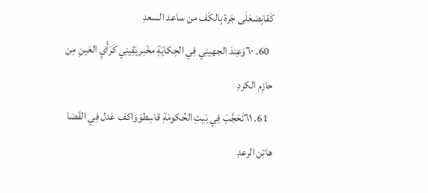كَقابِضعَلَى جَرة بِالكَف من ساعد السعدِ
  60. ٦٠وَعِندَ الجهينِي فِي الحِكايَةِ مخْبريَقِينِي كَرَأْيِ العَينِ مِن حازِم الكردِ
  61. ٦١تَحَجَّبَ فِي بَيتِ الحُكومَةِ قاسِطوَوَاكف عَدل فِي القَضا هاتِن الرعدِ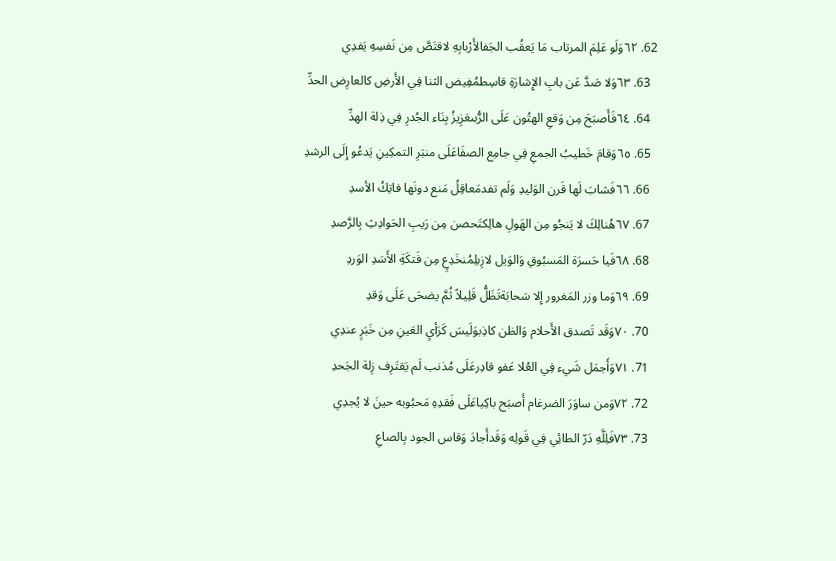62. ٦٢وَلَو عَلِمَ المرتاب مَا يَعقُب الجَفالأَرْبابِهِ لاقتَصَّ مِن نَفسِهِ يَفدِي
  63. ٦٣وَلا صَدَّ عَن بابِ الإِشارَةِ قاسِطمُفِيض الثنا فِي الأَرضِ كالعارِض الحدِّ
  64. ٦٤فَأَصبَحَ مِن وَقعِ الهتُون عَلَى الرُّبىعَزِيزُ بِنَاء الجُدرِ فِي ذِلة الهدِّ
  65. ٦٥وَقامَ خَطيبُ الجمعِ فِي جامِع الصفَاعَلَى منبَرِ التمكِينِ يَدعُو إِلَى الرشدِ
  66. ٦٦فَشابَ لَها قَرن الوَليدِ وَلَم تفدمَعاقِلُ مَنع دونَها فاتِكُ الأسدِ
  67. ٦٧هُنالِكَ لا يَنجُو مِن الهَولِ هالِكتَحصن مِن رَيبِ الحَوادِثِ بِالرَّصدِ
  68. ٦٨فَيا حَسرَة المَسبُوقِ وَالوَيل لازِبلِمُنخَدِعٍ مِن فَتكَةِ الأَسَدِ الوَردِ
  69. ٦٩وَما وزر المَغرور إِلا سَحابَةتَظَلُّ قَلِيلاً ثُمَّ يضحَى عَلَى وَقدِ
  70. ٧٠وَقَد تَصدق الأَحلام وَالظن كاذِبوَلَيسَ كَرَأيِ العَينِ مِن خَبَرٍ عندِي
  71. ٧١وَأَجمَل شَيء فِي العُلا عَفو قادِرعَلَى مُذنب لَم يَقتَرِف زِلة الجَحدِ
  72. ٧٢وَمن ساوَرَ الضرغام أَصبَح باكِياعَلَى فَقدِهِ مَحبُوبه حينَ لا يُجدِي
  73. ٧٣فَلِلَّهِ دَرّ الطائِي فِي قَولِه وَقَدأَجادَ وَقاس الجود بِالصاعِ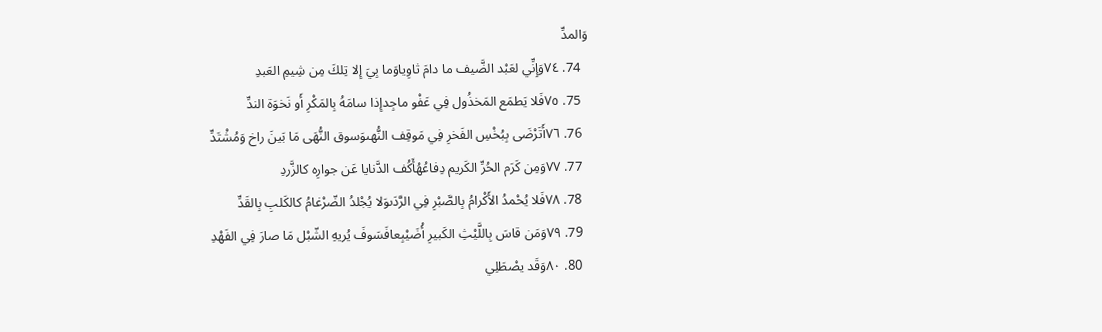وَالمدِّ
  74. ٧٤وَإِنِّي لعَبْد الضَّيف ما دامَ ثاوِياوَما بِيَ إِلا تِلكَ مِن شِيمِ العَبدِ
  75. ٧٥فَلا يَطمَع المَخذُول فِي عَفْو ماجِدإِذا سامَهُ بِالمَكْرِ أَو نَخوَة الندِّ
  76. ٧٦أَتَرْضَى بِبُخْسِ الفَخرِ فِي مَوقِف النُّهىوَسوق النُّهَى مَا بَينَ راخ وَمُشْتَدِّ
  77. ٧٧وَمِن كَرَم الحُرِّ الكَريم دِفاعُهُأَكُف الدَّنايا عَن جوارِه كالزَّردِ
  78. ٧٨فَلا يُحْمدُ الأَكْرامُ بِالصَّبْرِ فِي الرَّدَىوَلا يُجْلدُ الضّرْغامُ كالكَلبِ بِالقَدِّ
  79. ٧٩وَمَن قاسَ بِاللَّيْثِ الكَبيرِ أُضَيْبِعافَسَوفَ يُريهِ الشّبْل مَا صارَ فِي الفَهْدِ
  80. ٨٠وَقَد يصْطَلِي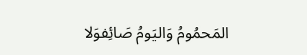المَحمُومُ وَاليَومُ صَائِفوَلا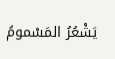يَشْعُرُ المَسْمومُ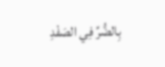بِالضُّرِّ فِي الصَفْدِ